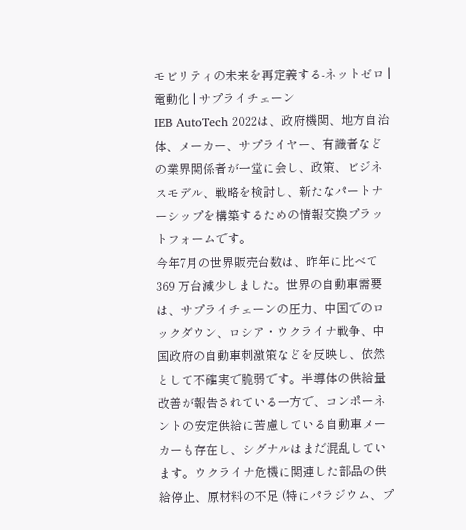モビリティの未来を再定義する-ネットゼロ | 電動化 | サプライチェーン
IEB AutoTech 2022は、政府機関、地方自治体、メーカー、サプライヤー、有識者などの業界関係者が一堂に会し、政策、ビジネスモデル、戦略を検討し、新たなパートナーシップを構築するための情報交換プラットフォームです。
今年7月の世界販売台数は、昨年に比べて 369 万台減少しました。世界の自動車需要は、サプライチェーンの圧力、中国でのロックダウン、ロシア・ウクライナ戦争、中国政府の自動車刺激策などを反映し、依然として不確実で脆弱です。半導体の供給量改善が報告されている一方で、コンポーネントの安定供給に苦慮している自動車メーカーも存在し、シグナルはまだ混乱しています。ウクライナ危機に関連した部品の供給停止、原材料の不足 (特にパラジウム、プ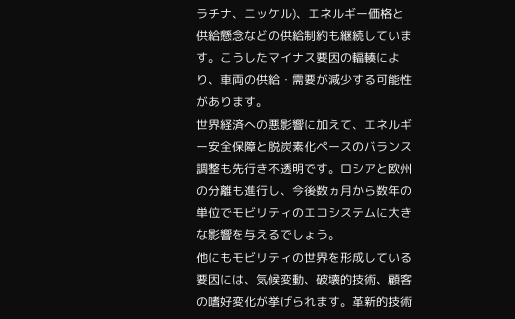ラチナ、ニッケル)、エネルギー価格と供給懸念などの供給制約も継続しています。こうしたマイナス要因の輻輳により、車両の供給・需要が減少する可能性があります。
世界経済への悪影響に加えて、エネルギー安全保障と脱炭素化ペースのバランス調整も先行き不透明です。ロシアと欧州の分離も進行し、今後数ヵ月から数年の単位でモビリティのエコシステムに大きな影響を与えるでしょう。
他にもモビリティの世界を形成している要因には、気候変動、破壊的技術、顧客の嗜好変化が挙げられます。革新的技術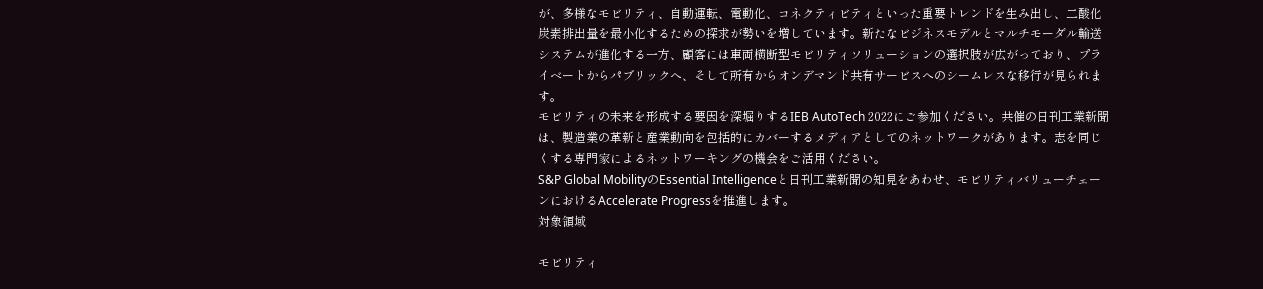が、多様なモビリティ、自動運転、電動化、コネクティビティといった重要トレンドを生み出し、二酸化炭素排出量を最小化するための探求が勢いを増しています。新たなビジネスモデルとマルチモーダル輸送システムが進化する一方、顧客には車両横断型モビリティソリューションの選択肢が広がっており、プライベートからパブリックへ、そして所有からオンデマンド共有サービスへのシームレスな移行が見られます。
モビリティの未来を形成する要因を深堀りするIEB AutoTech 2022にご参加ください。共催の日刊工業新聞は、製造業の革新と産業動向を包括的にカバーするメディアとしてのネットワークがあります。志を同じくする専門家によるネットワーキングの機会をご活用ください。
S&P Global MobilityのEssential Intelligenceと日刊工業新聞の知見をあわせ、モビリティバリューチェーンにおけるAccelerate Progressを推進します。
対象領域

モビリティ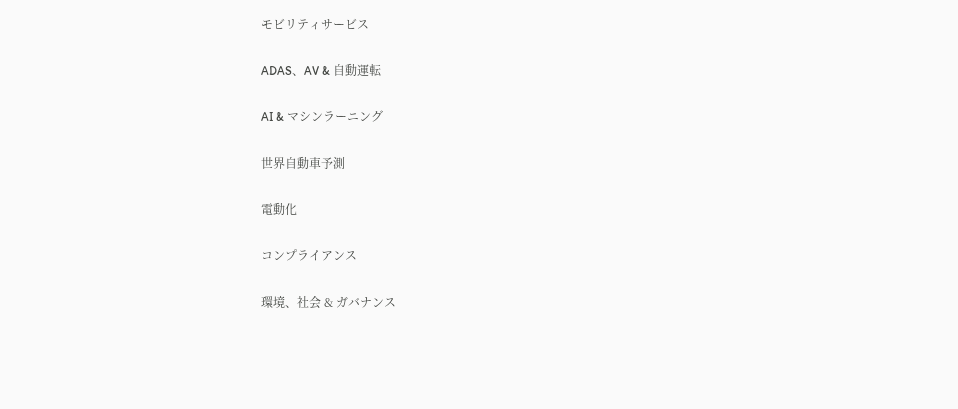モビリティサービス

ADAS、AV & 自動運転

AI & マシンラーニング

世界自動車予測

電動化

コンプライアンス

環境、社会 & ガバナンス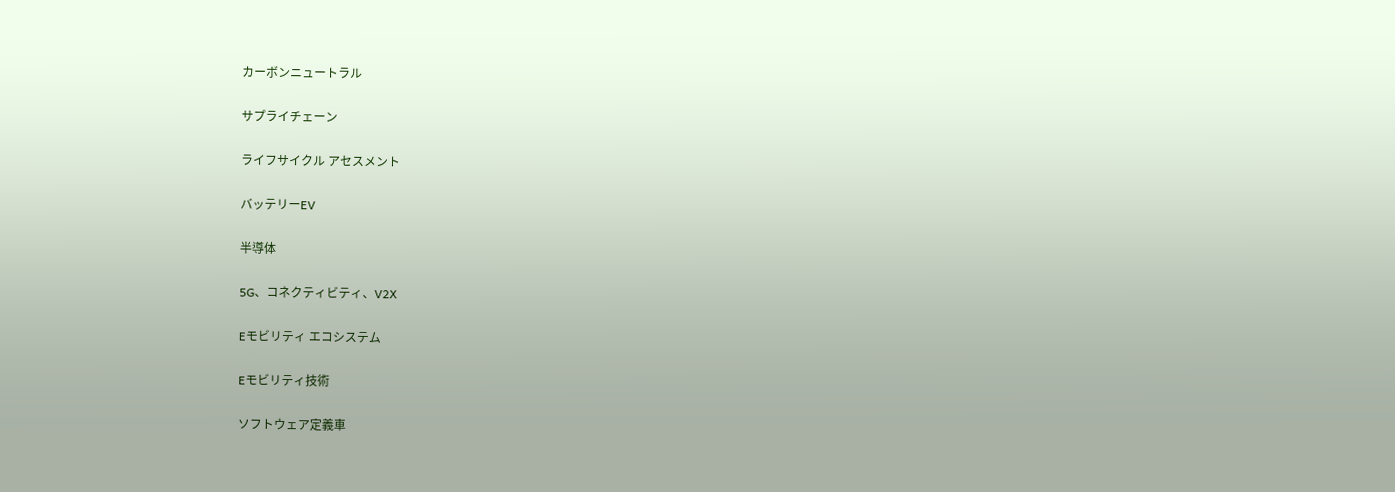カーボンニュートラル

サプライチェーン

ライフサイクル アセスメント

バッテリーEV

半導体

5G、コネクティビティ、V2X

Eモビリティ エコシステム

Eモビリティ技術

ソフトウェア定義車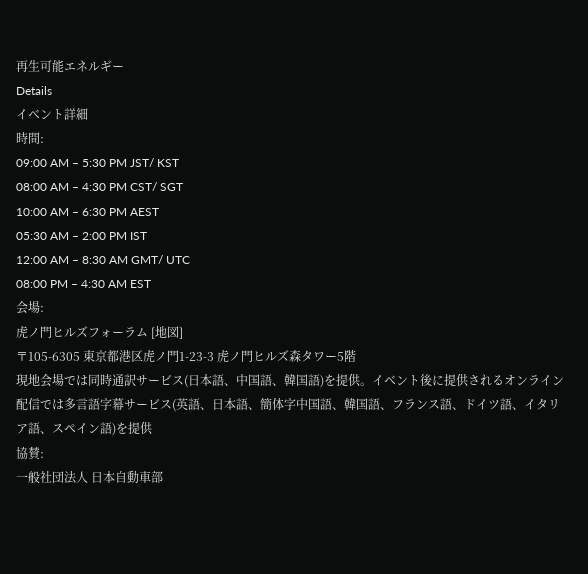再生可能エネルギー
Details
イベント詳細
時間:
09:00 AM – 5:30 PM JST/ KST
08:00 AM – 4:30 PM CST/ SGT
10:00 AM – 6:30 PM AEST
05:30 AM – 2:00 PM IST
12:00 AM – 8:30 AM GMT/ UTC
08:00 PM – 4:30 AM EST
会場:
虎ノ門ヒルズフォーラム [地図]
〒105-6305 東京都港区虎ノ門1-23-3 虎ノ門ヒルズ森タワー5階
現地会場では同時通訳サービス(日本語、中国語、韓国語)を提供。イベント後に提供されるオンライン配信では多言語字幕サービス(英語、日本語、簡体字中国語、韓国語、フランス語、ドイツ語、イタリア語、スペイン語)を提供
協賛:
一般社団法人 日本自動車部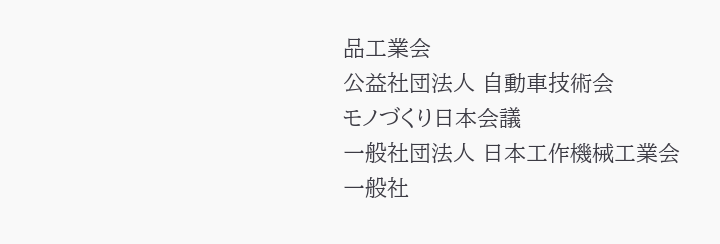品工業会
公益社団法人 自動車技術会
モノづくり日本会議
一般社団法人 日本工作機械工業会
一般社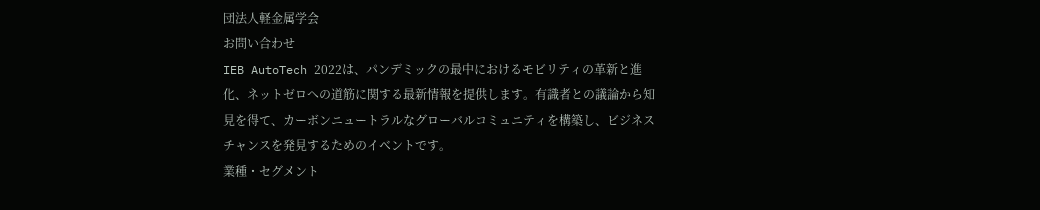団法人軽金属学会
お問い合わせ
IEB AutoTech 2022は、パンデミックの最中におけるモビリティの革新と進化、ネットゼロへの道筋に関する最新情報を提供します。有識者との議論から知見を得て、カーボンニュートラルなグローバルコミュニティを構築し、ビジネスチャンスを発見するためのイベントです。
業種・セグメント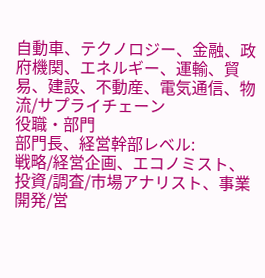自動車、テクノロジー、金融、政府機関、エネルギー、運輸、貿易、建設、不動産、電気通信、物流/サプライチェーン
役職・部門
部門長、経営幹部レベル:
戦略/経営企画、エコノミスト、投資/調査/市場アナリスト、事業開発/営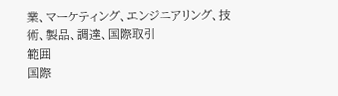業、マーケティング、エンジニアリング、技術、製品、調達、国際取引
範囲
国際